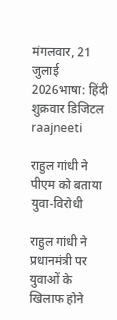मंगलवार, 21 जुलाई 2026भाषा: हिंदी
शुक्रवार डिजिटल
raajneeti

राहुल गांधी ने पीएम को बताया युवा-विरोधी

राहुल गांधी ने प्रधानमंत्री पर युवाओं के खिलाफ होने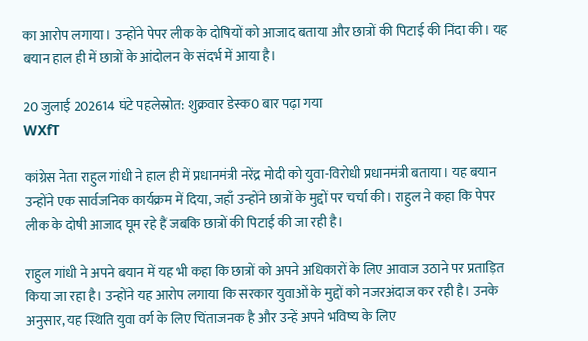का आरोप लगाया। उन्होंने पेपर लीक के दोषियों को आजाद बताया और छात्रों की पिटाई की निंदा की। यह बयान हाल ही में छात्रों के आंदोलन के संदर्भ में आया है।

20 जुलाई 202614 घंटे पहलेस्रोत: शुक्रवार डेस्क0 बार पढ़ा गया
WXfT

कांग्रेस नेता राहुल गांधी ने हाल ही में प्रधानमंत्री नरेंद्र मोदी को युवा-विरोधी प्रधानमंत्री बताया। यह बयान उन्होंने एक सार्वजनिक कार्यक्रम में दिया, जहाँ उन्होंने छात्रों के मुद्दों पर चर्चा की। राहुल ने कहा कि पेपर लीक के दोषी आजाद घूम रहे हैं जबकि छात्रों की पिटाई की जा रही है।

राहुल गांधी ने अपने बयान में यह भी कहा कि छात्रों को अपने अधिकारों के लिए आवाज उठाने पर प्रताड़ित किया जा रहा है। उन्होंने यह आरोप लगाया कि सरकार युवाओं के मुद्दों को नजरअंदाज कर रही है। उनके अनुसार, यह स्थिति युवा वर्ग के लिए चिंताजनक है और उन्हें अपने भविष्य के लिए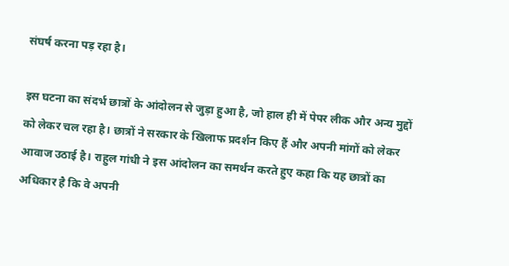संघर्ष करना पड़ रहा है।

इस घटना का संदर्भ छात्रों के आंदोलन से जुड़ा हुआ है, जो हाल ही में पेपर लीक और अन्य मुद्दों को लेकर चल रहा है। छात्रों ने सरकार के खिलाफ प्रदर्शन किए हैं और अपनी मांगों को लेकर आवाज उठाई है। राहुल गांधी ने इस आंदोलन का समर्थन करते हुए कहा कि यह छात्रों का अधिकार है कि वे अपनी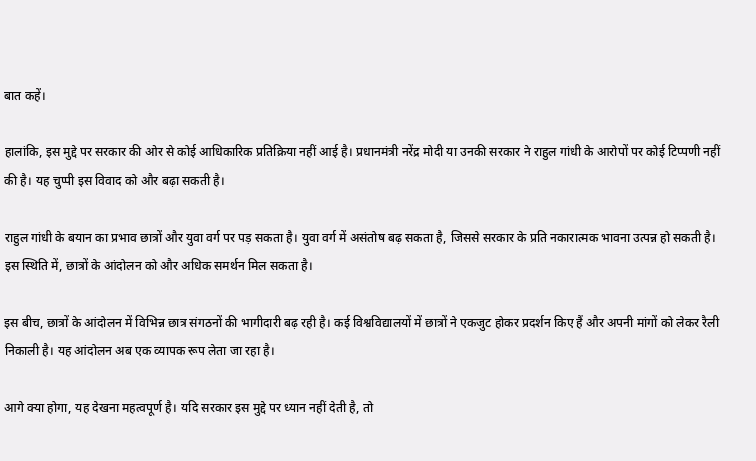बात कहें।

हालांकि, इस मुद्दे पर सरकार की ओर से कोई आधिकारिक प्रतिक्रिया नहीं आई है। प्रधानमंत्री नरेंद्र मोदी या उनकी सरकार ने राहुल गांधी के आरोपों पर कोई टिप्पणी नहीं की है। यह चुप्पी इस विवाद को और बढ़ा सकती है।

राहुल गांधी के बयान का प्रभाव छात्रों और युवा वर्ग पर पड़ सकता है। युवा वर्ग में असंतोष बढ़ सकता है, जिससे सरकार के प्रति नकारात्मक भावना उत्पन्न हो सकती है। इस स्थिति में, छात्रों के आंदोलन को और अधिक समर्थन मिल सकता है।

इस बीच, छात्रों के आंदोलन में विभिन्न छात्र संगठनों की भागीदारी बढ़ रही है। कई विश्वविद्यालयों में छात्रों ने एकजुट होकर प्रदर्शन किए हैं और अपनी मांगों को लेकर रैली निकाली है। यह आंदोलन अब एक व्यापक रूप लेता जा रहा है।

आगे क्या होगा, यह देखना महत्वपूर्ण है। यदि सरकार इस मुद्दे पर ध्यान नहीं देती है, तो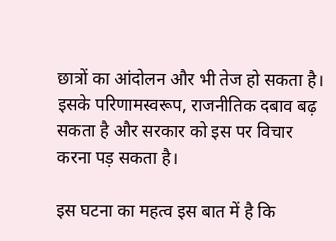छात्रों का आंदोलन और भी तेज हो सकता है। इसके परिणामस्वरूप, राजनीतिक दबाव बढ़ सकता है और सरकार को इस पर विचार करना पड़ सकता है।

इस घटना का महत्व इस बात में है कि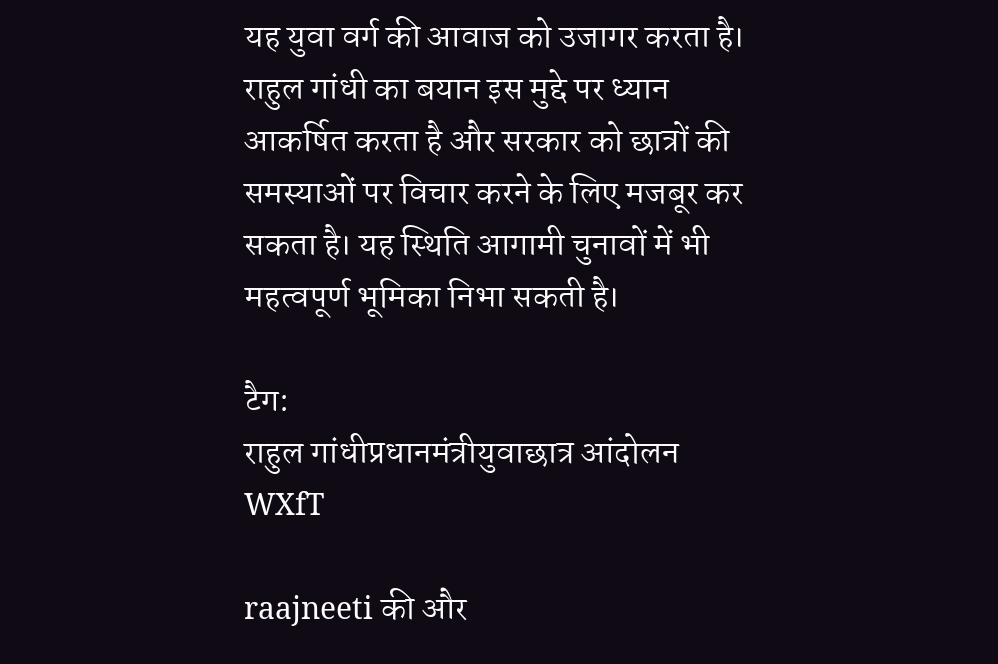यह युवा वर्ग की आवाज को उजागर करता है। राहुल गांधी का बयान इस मुद्दे पर ध्यान आकर्षित करता है और सरकार को छात्रों की समस्याओं पर विचार करने के लिए मजबूर कर सकता है। यह स्थिति आगामी चुनावों में भी महत्वपूर्ण भूमिका निभा सकती है।

टैग:
राहुल गांधीप्रधानमंत्रीयुवाछात्र आंदोलन
WXfT

raajneeti की और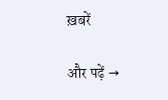ख़बरें

और पढ़ें →